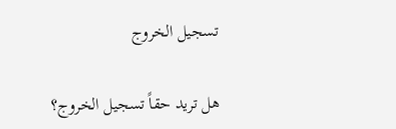تسجيل الخروج

هل تريد حقاً تسجيل الخروج؟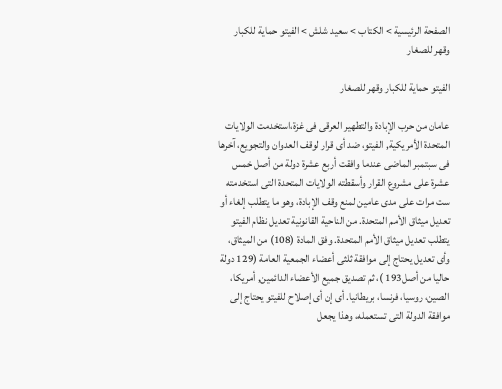الصفحة الرئيسية > الكتاب > سعيد شلش > الفيتو حماية للكبار وقهر للصغار

الفيتو حماية للكبار وقهر للصغار

عامان من حرب الإبادة والتطهير العرقى فى غزة،استخدمت الولايات المتحدة الأمريكية, الفيتو، ضد أى قرار لوقف العدوان والتجويع، آخرها فى سبتمبر الماضى عندما وافقت أربع عشرة دولة من أصل خمس عشرة على مشروع القرار وأسقطته الولايات المتحدة التى استخدمته ست مرات على مدى عامين لمنع وقف الإبادة، وهو ما يتطلب إلغاء أو تعديل ميثاق الأمم المتحدة. من الناحية القانونية تعديل نظام الفيتو يتطلب تعديل ميثاق الأمم المتحدة. وفق المادة (108) من الميثاق، وأى تعديل يحتاج إلى موافقة ثلثى أعضاء الجمعية العامة (129 دولة حاليا من أصل193 )، ثم تصديق جميع الأعضاء الدائمين, أمريكا، الصين، روسيا، فرنسا، بريطانيا. أى إن أى إصلاح للفيتو يحتاج إلى موافقة الدولة التى تستعمله، وهذا يجعل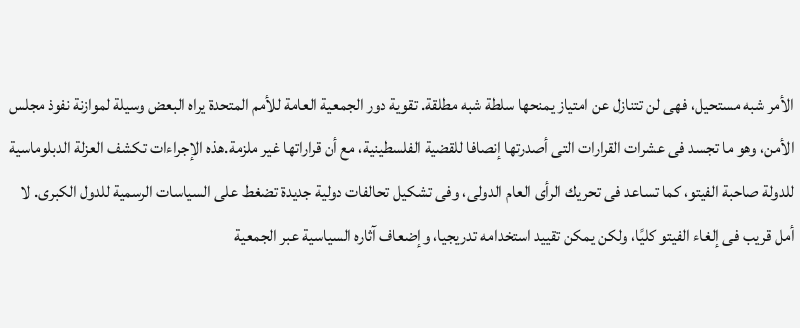الأمر شبه مستحيل، فهى لن تتنازل عن امتياز يمنحها سلطة شبه مطلقة. تقوية دور الجمعية العامة للأمم المتحدة يراه البعض وسيلة لموازنة نفوذ مجلس الأمن، وهو ما تجسد فى عشرات القرارات التى أصدرتها إنصافا للقضية الفلسطينية، مع أن قراراتها غير ملزمة.هذه الإجراءات تكشف العزلة الدبلوماسية للدولة صاحبة الفيتو، كما تساعد فى تحريك الرأى العام الدولى، وفى تشكيل تحالفات دولية جديدة تضغط على السياسات الرسمية للدول الكبرى. لا أمل قريب فى إلغاء الفيتو كليًا، ولكن يمكن تقييد استخدامه تدريجيا، وإضعاف آثاره السياسية عبر الجمعية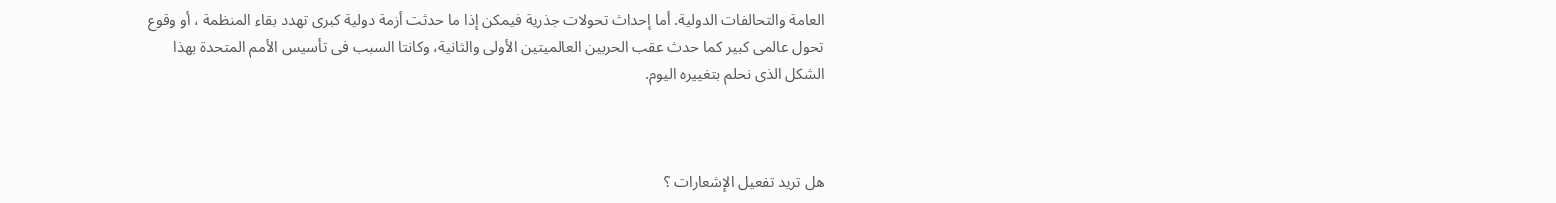العامة والتحالفات الدولية. أما إحداث تحولات جذرية فيمكن إذا ما حدثت أزمة دولية كبرى تهدد بقاء المنظمة ، أو وقوع تحول عالمى كبير كما حدث عقب الحربين العالميتين الأولى والثانية، وكانتا السبب فى تأسيس الأمم المتحدة بهذا الشكل الذى نحلم بتغييره اليوم.



هل تريد تفعيل الإشعارات ؟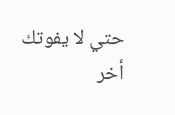حتي لا يفوتك أخر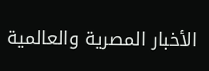الأخبار المصرية والعالمية